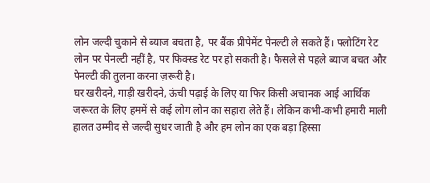लोन जल्दी चुकाने से ब्याज बचता है, पर बैंक प्रीपेमेंट पेनल्टी ले सकते हैं। फ्लोटिंग रेट लोन पर पेनल्टी नहीं है, पर फिक्स्ड रेट पर हो सकती है। फैसले से पहले ब्याज बचत और पेनल्टी की तुलना करना ज़रूरी है।
घर खरीदने, गाड़ी खरीदने, ऊंची पढ़ाई के लिए या फिर किसी अचानक आई आर्थिक जरूरत के लिए हममें से कई लोग लोन का सहारा लेते हैं। लेकिन कभी-कभी हमारी माली हालत उम्मीद से जल्दी सुधर जाती है और हम लोन का एक बड़ा हिस्सा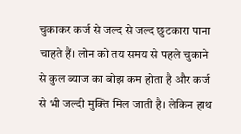चुकाकर कर्ज से जल्द से जल्द छुटकारा पाना चाहते हैं। लोन को तय समय से पहले चुकाने से कुल ब्याज का बोझ कम होता है और कर्ज से भी जल्दी मुक्ति मिल जाती है। लेकिन हाथ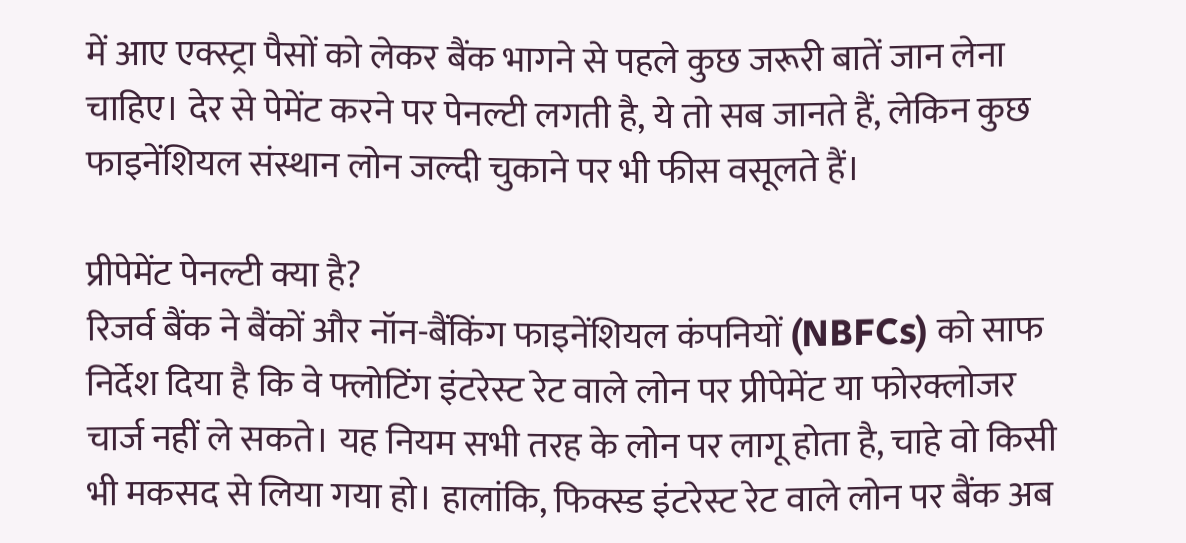में आए एक्स्ट्रा पैसों को लेकर बैंक भागने से पहले कुछ जरूरी बातें जान लेना चाहिए। देर से पेमेंट करने पर पेनल्टी लगती है, ये तो सब जानते हैं, लेकिन कुछ फाइनेंशियल संस्थान लोन जल्दी चुकाने पर भी फीस वसूलते हैं।

प्रीपेमेंट पेनल्टी क्या है?
रिजर्व बैंक ने बैंकों और नॉन-बैंकिंग फाइनेंशियल कंपनियों (NBFCs) को साफ निर्देश दिया है कि वे फ्लोटिंग इंटरेस्ट रेट वाले लोन पर प्रीपेमेंट या फोरक्लोजर चार्ज नहीं ले सकते। यह नियम सभी तरह के लोन पर लागू होता है, चाहे वो किसी भी मकसद से लिया गया हो। हालांकि, फिक्स्ड इंटरेस्ट रेट वाले लोन पर बैंक अब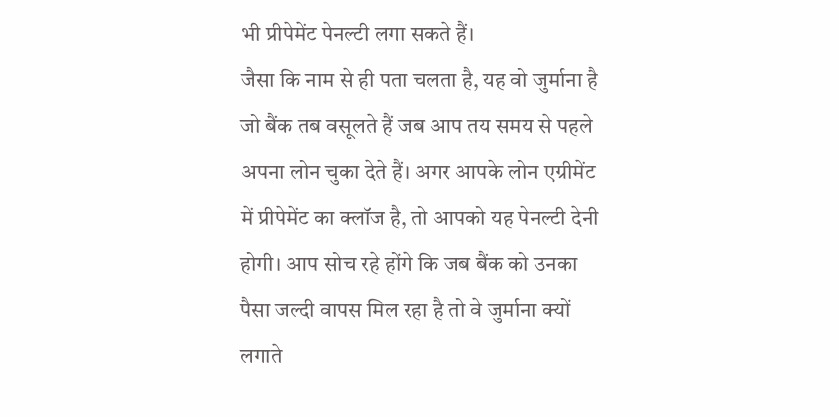भी प्रीपेमेंट पेनल्टी लगा सकते हैं।
जैसा कि नाम से ही पता चलता है, यह वो जुर्माना है जो बैंक तब वसूलते हैं जब आप तय समय से पहले अपना लोन चुका देते हैं। अगर आपके लोन एग्रीमेंट में प्रीपेमेंट का क्लॉज है, तो आपको यह पेनल्टी देनी होगी। आप सोच रहे होंगे कि जब बैंक को उनका पैसा जल्दी वापस मिल रहा है तो वे जुर्माना क्यों लगाते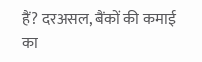हैं? दरअसल, बैंकों की कमाई का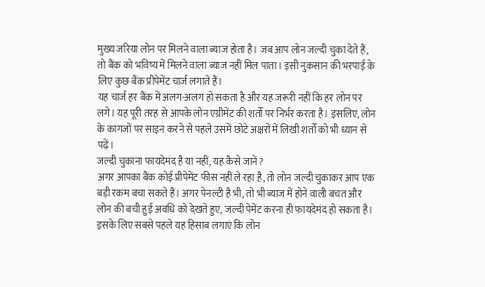मुख्य जरिया लोन पर मिलने वाला ब्याज होता है। जब आप लोन जल्दी चुका देते हैं, तो बैंक को भविष्य में मिलने वाला ब्याज नहीं मिल पाता। इसी नुकसान की भरपाई के लिए कुछ बैंक प्रीपेमेंट चार्ज लगाते हैं।
यह चार्ज हर बैंक में अलग-अलग हो सकता है और यह जरूरी नहीं कि हर लोन पर लगे। यह पूरी तरह से आपके लोन एग्रीमेंट की शर्तों पर निर्भर करता है। इसलिए, लोन के कागजों पर साइन करने से पहले उसमें छोटे अक्षरों में लिखी शर्तों को भी ध्यान से पढ़ें।
जल्दी चुकाना फायदेमंद है या नहीं, यह कैसे जानें?
अगर आपका बैंक कोई प्रीपेमेंट फीस नहीं ले रहा है, तो लोन जल्दी चुकाकर आप एक बड़ी रकम बचा सकते हैं। अगर पेनल्टी है भी, तो भी ब्याज में होने वाली बचत और लोन की बची हुई अवधि को देखते हुए, जल्दी पेमेंट करना ही फायदेमंद हो सकता है।
इसके लिए सबसे पहले यह हिसाब लगाएं कि लोन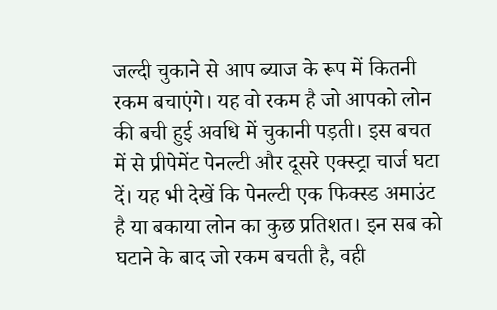जल्दी चुकाने से आप ब्याज के रूप में कितनी रकम बचाएंगे। यह वो रकम है जो आपको लोन की बची हुई अवधि में चुकानी पड़ती। इस बचत में से प्रीपेमेंट पेनल्टी और दूसरे एक्स्ट्रा चार्ज घटा दें। यह भी देखें कि पेनल्टी एक फिक्स्ड अमाउंट है या बकाया लोन का कुछ प्रतिशत। इन सब को घटाने के बाद जो रकम बचती है, वही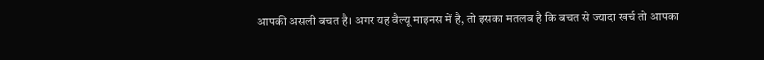आपकी असली बचत है। अगर यह वैल्यू माइनस में है, तो इसका मतलब है कि बचत से ज्यादा खर्च तो आपका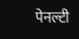पेनल्टी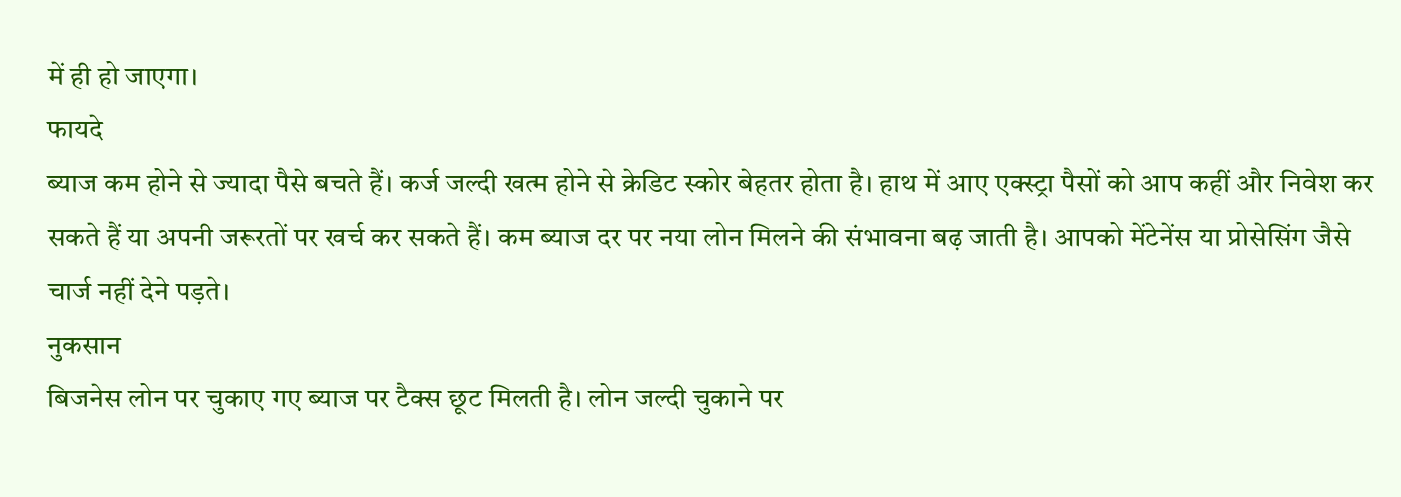में ही हो जाएगा।
फायदे
ब्याज कम होने से ज्यादा पैसे बचते हैं। कर्ज जल्दी खत्म होने से क्रेडिट स्कोर बेहतर होता है। हाथ में आए एक्स्ट्रा पैसों को आप कहीं और निवेश कर सकते हैं या अपनी जरूरतों पर खर्च कर सकते हैं। कम ब्याज दर पर नया लोन मिलने की संभावना बढ़ जाती है। आपको मेंटेनेंस या प्रोसेसिंग जैसे चार्ज नहीं देने पड़ते।
नुकसान
बिजनेस लोन पर चुकाए गए ब्याज पर टैक्स छूट मिलती है। लोन जल्दी चुकाने पर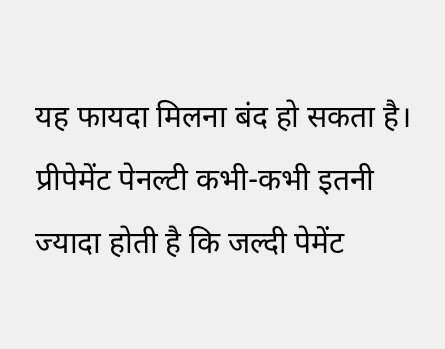यह फायदा मिलना बंद हो सकता है। प्रीपेमेंट पेनल्टी कभी-कभी इतनी ज्यादा होती है कि जल्दी पेमेंट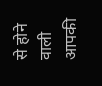से होने वाली आपकी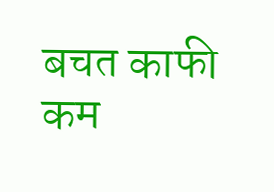बचत काफी कम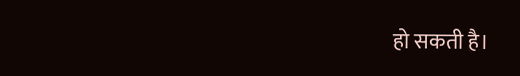हो सकती है।